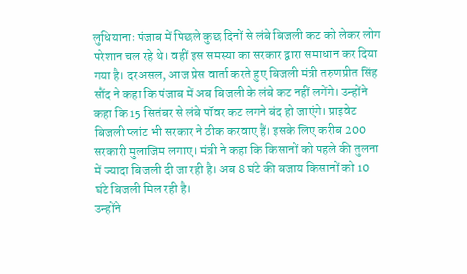लुधियानाः पंजाब में पिछले कुछ दिनों से लंबे बिजली कट को लेकर लोग परेशान चल रहे थे। वहीं इस समस्या का सरकार द्वारा समाधान कर दिया गया है। दरअसल, आज प्रेस वार्ता करते हुए बिजली मंत्री तरुणप्रीत सिंह सौंद ने कहा कि पंजाब में अब बिजली के लंबे कट नहीं लगेंगे। उन्होंने कहा कि 15 सितंबर से लंबे पॉवर कट लगने बंद हो जाएंगे। प्राइवेट बिजली प्लांट भी सरकार ने ठीक करवाए हैं। इसके लिए करीब 200 सरकारी मुलाजिम लगाए। मंत्री ने कहा कि किसानों को पहले की तुलना में ज्यादा बिजली दी जा रही है। अब 8 घंटे की बजाय किसानों को 10 घंटे बिजली मिल रही है।
उन्होंने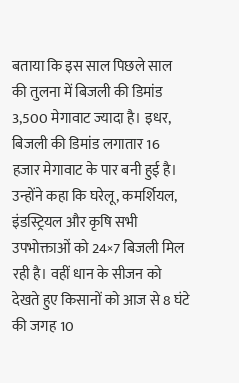बताया कि इस साल पिछले साल की तुलना में बिजली की डिमांड 3,500 मेगावाट ज्यादा है। इधर, बिजली की डिमांड लगातार 16 हजार मेगावाट के पार बनी हुई है। उन्होंने कहा कि घरेलू, कमर्शियल, इंडस्ट्रियल और कृषि सभी उपभोक्ताओं को 24×7 बिजली मिल रही है। वहीं धान के सीजन को देखते हुए किसानों को आज से 8 घंटे की जगह 10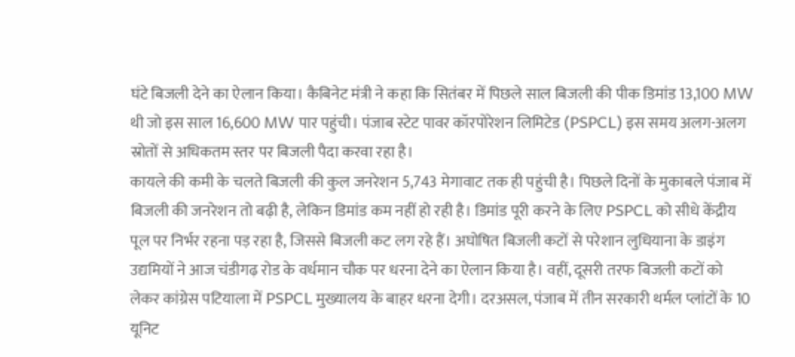घंटे बिजली देने का ऐलान किया। कैबिनेट मंत्री ने कहा कि सितंबर में पिछले साल बिजली की पीक डिमांड 13,100 MW थी जो इस साल 16,600 MW पार पहुंची। पंजाब स्टेट पावर कॉरपोरेशन लिमिटेड (PSPCL) इस समय अलग-अलग स्रोतों से अधिकतम स्तर पर बिजली पैदा करवा रहा है।
कायले की कमी के चलते बिजली की कुल जनरेशन 5,743 मेगावाट तक ही पहुंची है। पिछले दिनों के मुकाबले पंजाब में बिजली की जनरेशन तो बढ़ी है, लेकिन डिमांड कम नहीं हो रही है। डिमांड पूरी करने के लिए PSPCL को सीधे केंद्रीय पूल पर निर्भर रहना पड़ रहा है, जिससे बिजली कट लग रहे हैं। अघोषित बिजली कटों से परेशान लुधियाना के डाइंग उद्यमियों ने आज चंडीगढ़ रोड के वर्धमान चौक पर धरना देने का ऐलान किया है। वहीं, दूसरी तरफ बिजली कटों को लेकर कांग्रेस पटियाला में PSPCL मुख्यालय के बाहर धरना देगी। दरअसल, पंजाब में तीन सरकारी थर्मल प्लांटों के 10 यूनिट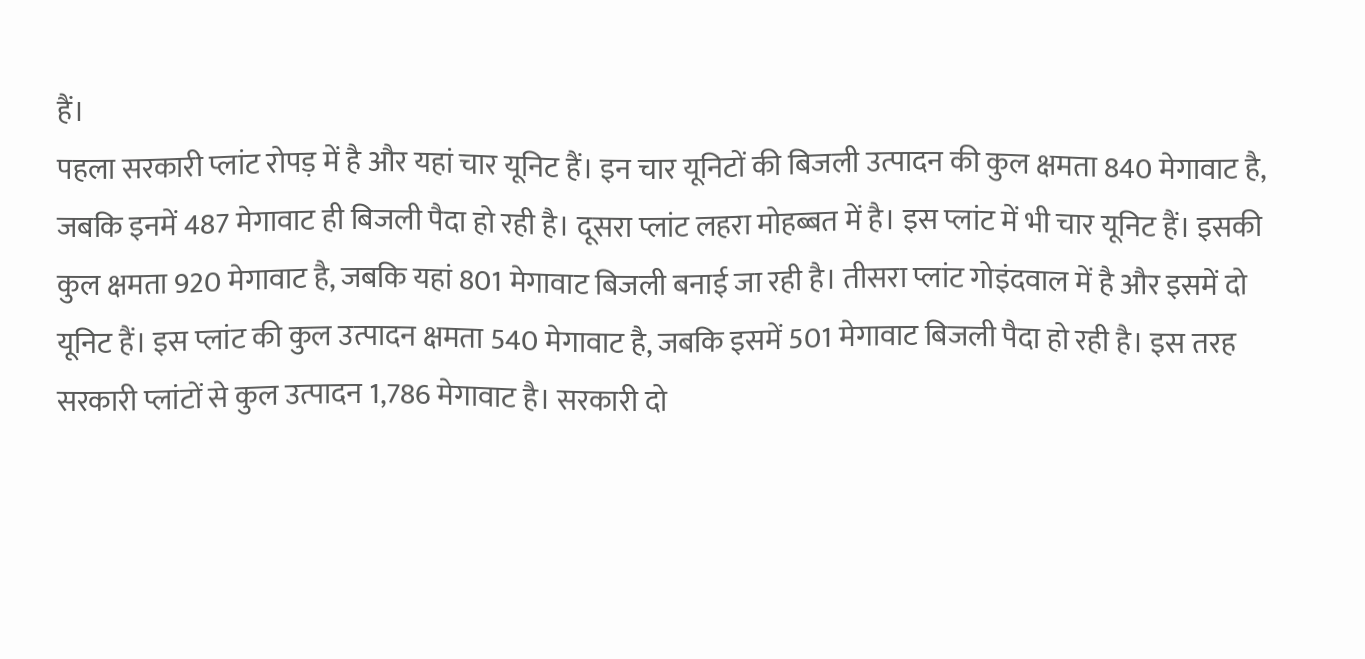हैं।
पहला सरकारी प्लांट रोपड़ में है और यहां चार यूनिट हैं। इन चार यूनिटों की बिजली उत्पादन की कुल क्षमता 840 मेगावाट है, जबकि इनमें 487 मेगावाट ही बिजली पैदा हो रही है। दूसरा प्लांट लहरा मोहब्बत में है। इस प्लांट में भी चार यूनिट हैं। इसकी कुल क्षमता 920 मेगावाट है, जबकि यहां 801 मेगावाट बिजली बनाई जा रही है। तीसरा प्लांट गोइंदवाल में है और इसमें दो यूनिट हैं। इस प्लांट की कुल उत्पादन क्षमता 540 मेगावाट है, जबकि इसमें 501 मेगावाट बिजली पैदा हो रही है। इस तरह सरकारी प्लांटों से कुल उत्पादन 1,786 मेगावाट है। सरकारी दो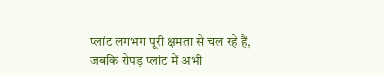प्लांट लगभग पूरी क्षमता से चल रहे हैं, जबकि रोपड़ प्लांट में अभी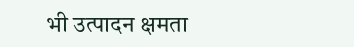भी उत्पादन क्षमता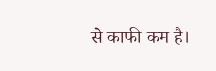से काफी कम है।